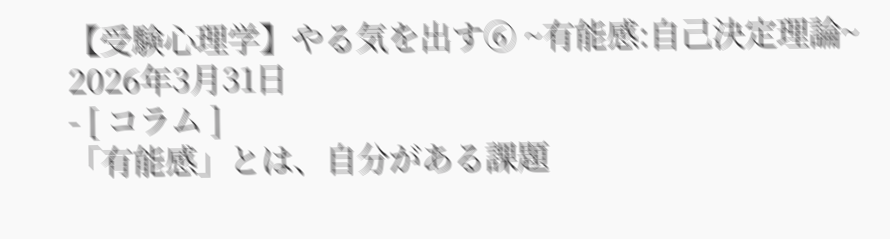【受験心理学】やる気を出す⑥ ~有能感:自己決定理論~
2026年3月31日
- [ コラム ]
「有能感」とは、自分がある課題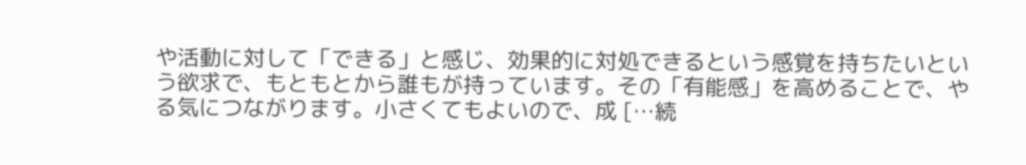や活動に対して「できる」と感じ、効果的に対処できるという感覚を持ちたいという欲求で、もともとから誰もが持っています。その「有能感」を高めることで、やる気につながります。小さくてもよいので、成 […続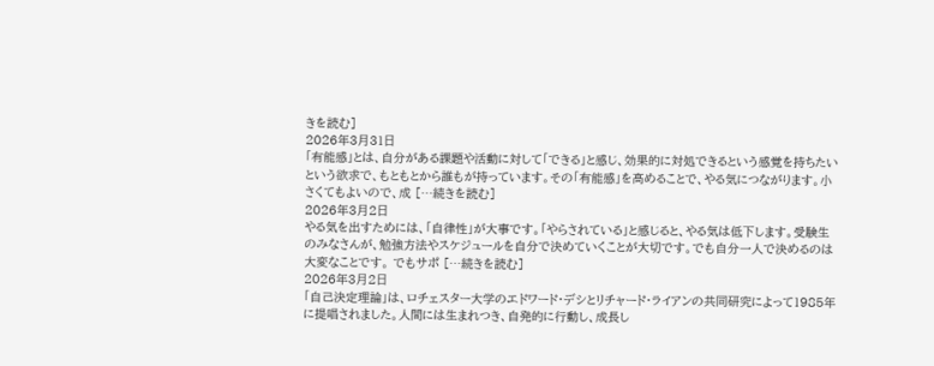きを読む]
2026年3月31日
「有能感」とは、自分がある課題や活動に対して「できる」と感じ、効果的に対処できるという感覚を持ちたいという欲求で、もともとから誰もが持っています。その「有能感」を高めることで、やる気につながります。小さくてもよいので、成 […続きを読む]
2026年3月2日
やる気を出すためには、「自律性」が大事です。「やらされている」と感じると、やる気は低下します。受験生のみなさんが、勉強方法やスケジュールを自分で決めていくことが大切です。でも自分一人で決めるのは大変なことです。 でもサポ […続きを読む]
2026年3月2日
「自己決定理論」は、ロチェスター大学のエドワード・デシとリチャード・ライアンの共同研究によって1985年に提唱されました。人間には生まれつき、自発的に行動し、成長し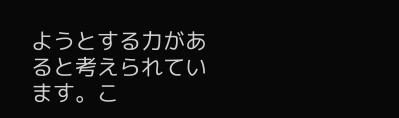ようとする力があると考えられています。こ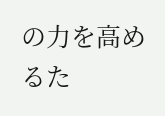の力を高めるた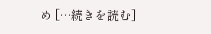め […続きを読む]